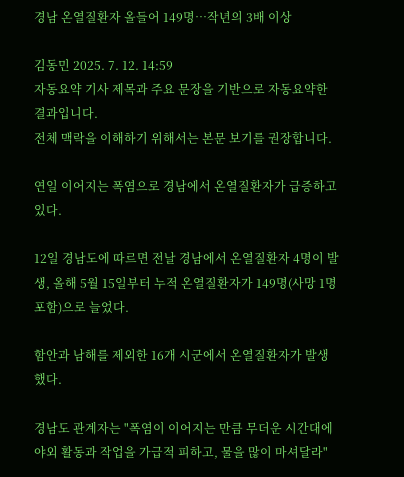경남 온열질환자 올들어 149명…작년의 3배 이상

김동민 2025. 7. 12. 14:59
자동요약 기사 제목과 주요 문장을 기반으로 자동요약한 결과입니다.
전체 맥락을 이해하기 위해서는 본문 보기를 권장합니다.

연일 이어지는 폭염으로 경남에서 온열질환자가 급증하고 있다.

12일 경남도에 따르면 전날 경남에서 온열질환자 4명이 발생, 올해 5월 15일부터 누적 온열질환자가 149명(사망 1명 포함)으로 늘었다.

함안과 남해를 제외한 16개 시군에서 온열질환자가 발생했다.

경남도 관계자는 "폭염이 이어지는 만큼 무더운 시간대에 야외 활동과 작업을 가급적 피하고, 물을 많이 마셔달라"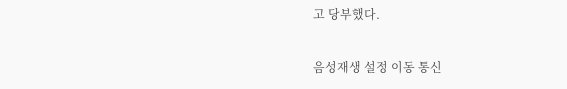고 당부했다.

음성재생 설정 이동 통신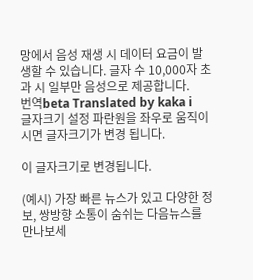망에서 음성 재생 시 데이터 요금이 발생할 수 있습니다. 글자 수 10,000자 초과 시 일부만 음성으로 제공합니다.
번역beta Translated by kaka i
글자크기 설정 파란원을 좌우로 움직이시면 글자크기가 변경 됩니다.

이 글자크기로 변경됩니다.

(예시) 가장 빠른 뉴스가 있고 다양한 정보, 쌍방향 소통이 숨쉬는 다음뉴스를 만나보세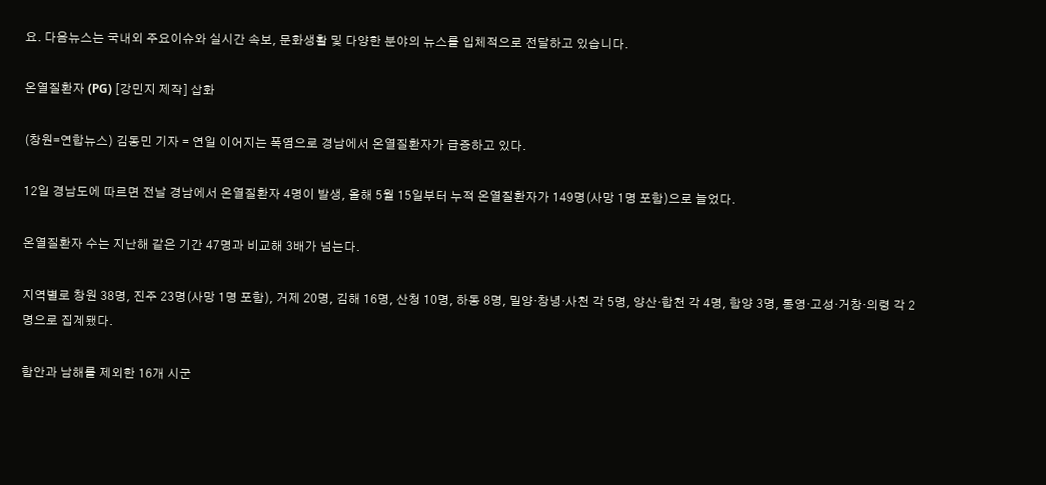요. 다음뉴스는 국내외 주요이슈와 실시간 속보, 문화생활 및 다양한 분야의 뉴스를 입체적으로 전달하고 있습니다.

온열질환자 (PG) [강민지 제작] 삽화

(창원=연합뉴스) 김동민 기자 = 연일 이어지는 폭염으로 경남에서 온열질환자가 급증하고 있다.

12일 경남도에 따르면 전날 경남에서 온열질환자 4명이 발생, 올해 5월 15일부터 누적 온열질환자가 149명(사망 1명 포함)으로 늘었다.

온열질환자 수는 지난해 같은 기간 47명과 비교해 3배가 넘는다.

지역별로 창원 38명, 진주 23명(사망 1명 포함), 거제 20명, 김해 16명, 산청 10명, 하동 8명, 밀양·창녕·사천 각 5명, 양산·합천 각 4명, 함양 3명, 통영·고성·거창·의령 각 2명으로 집계됐다.

함안과 남해를 제외한 16개 시군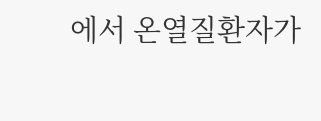에서 온열질환자가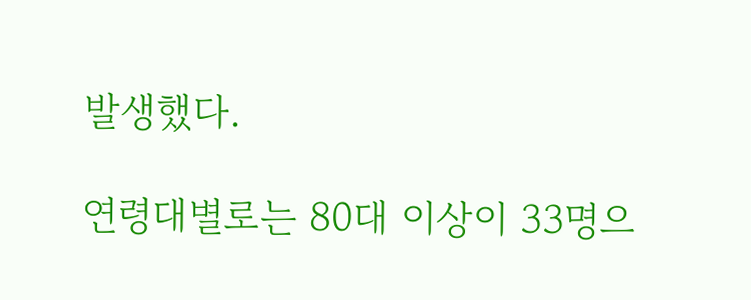발생했다.

연령대별로는 80대 이상이 33명으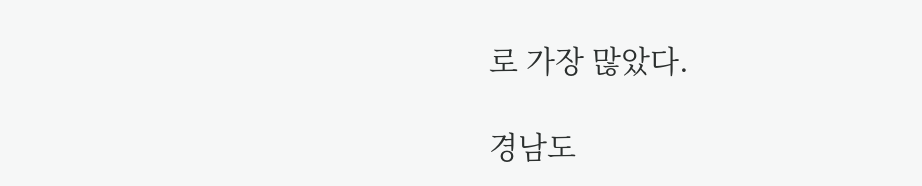로 가장 많았다.

경남도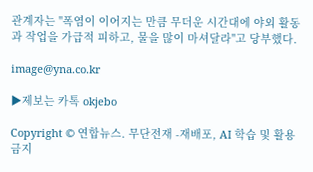관계자는 "폭염이 이어지는 만큼 무더운 시간대에 야외 활동과 작업을 가급적 피하고, 물을 많이 마셔달라"고 당부했다.

image@yna.co.kr

▶제보는 카톡 okjebo

Copyright © 연합뉴스. 무단전재 -재배포, AI 학습 및 활용 금지